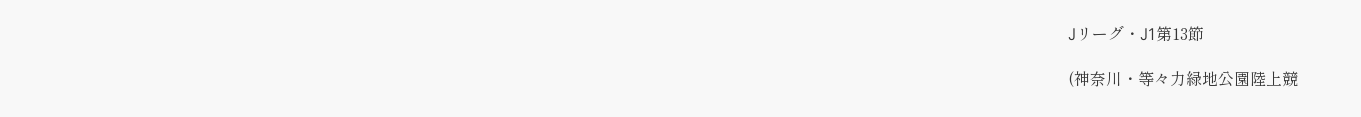Jリーグ・J1第13節

(神奈川・等々力緑地公園陸上競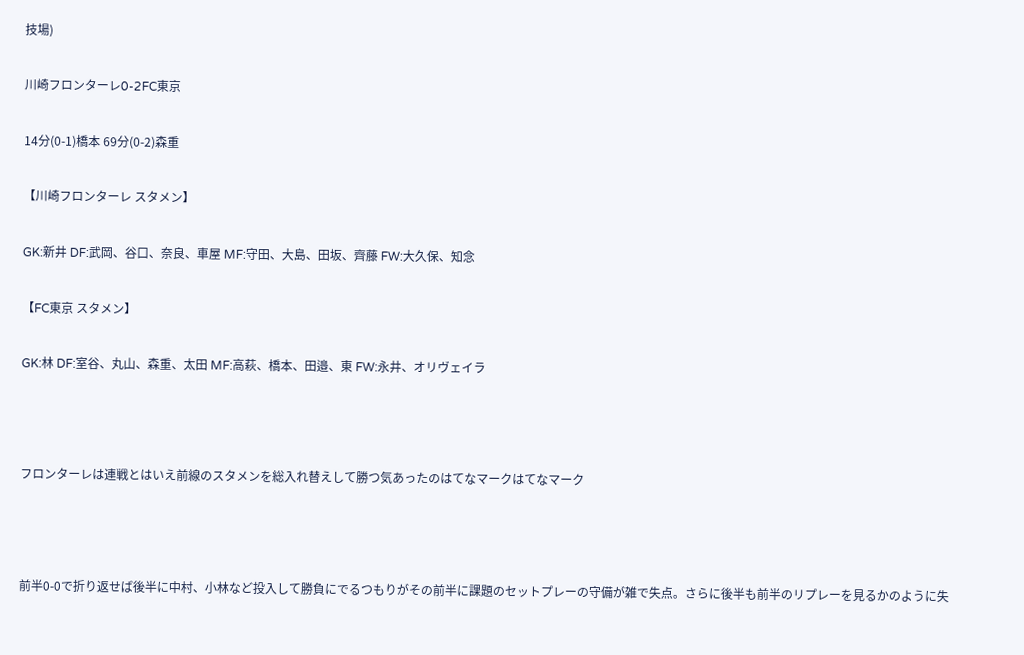技場)

川崎フロンターレ0-2FC東京

14分(0-1)橋本 69分(0-2)森重

【川崎フロンターレ スタメン】

GK:新井 DF:武岡、谷口、奈良、車屋 MF:守田、大島、田坂、齊藤 FW:大久保、知念

【FC東京 スタメン】

GK:林 DF:室谷、丸山、森重、太田 MF:高萩、橋本、田邉、東 FW:永井、オリヴェイラ



フロンターレは連戦とはいえ前線のスタメンを総入れ替えして勝つ気あったのはてなマークはてなマーク



前半0-0で折り返せば後半に中村、小林など投入して勝負にでるつもりがその前半に課題のセットプレーの守備が雑で失点。さらに後半も前半のリプレーを見るかのように失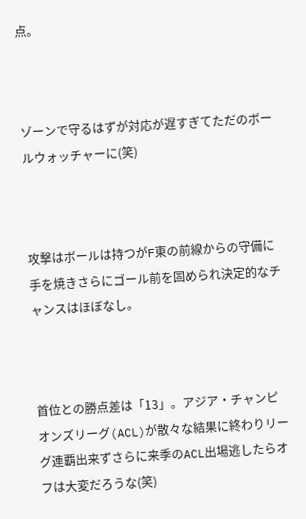点。



ゾーンで守るはずが対応が遅すぎてただのボールウォッチャーに(笑)



攻撃はボールは持つがF東の前線からの守備に手を焼きさらにゴール前を固められ決定的なチャンスはほぼなし。



首位との勝点差は「13」。アジア・チャンピオンズリーグ(ACL)が散々な結果に終わりリーグ連覇出来ずさらに来季のACL出場逃したらオフは大変だろうな(笑)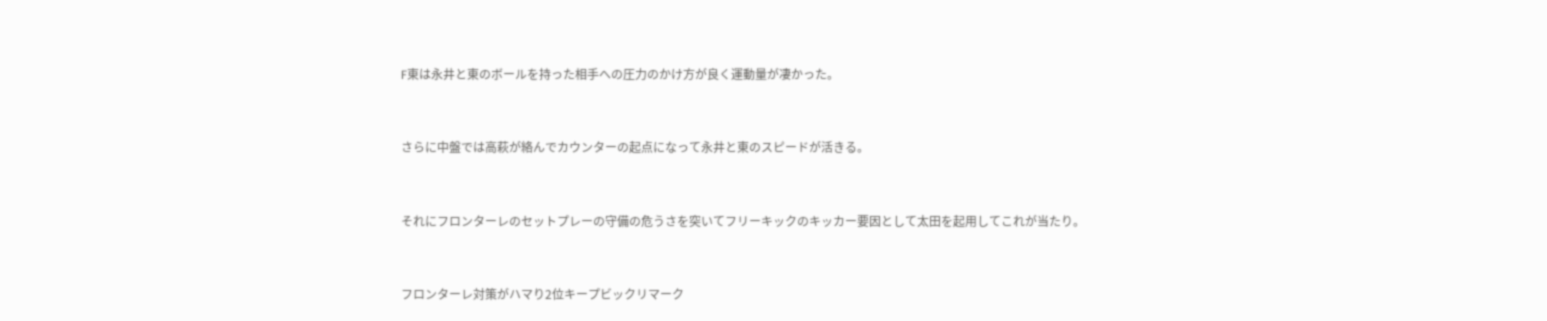F東は永井と東のボールを持った相手への圧力のかけ方が良く運動量が凄かった。



さらに中盤では高萩が絡んでカウンターの起点になって永井と東のスピードが活きる。



それにフロンターレのセットプレーの守備の危うさを突いてフリーキックのキッカー要因として太田を起用してこれが当たり。



フロンターレ対策がハマり2位キープビックリマーク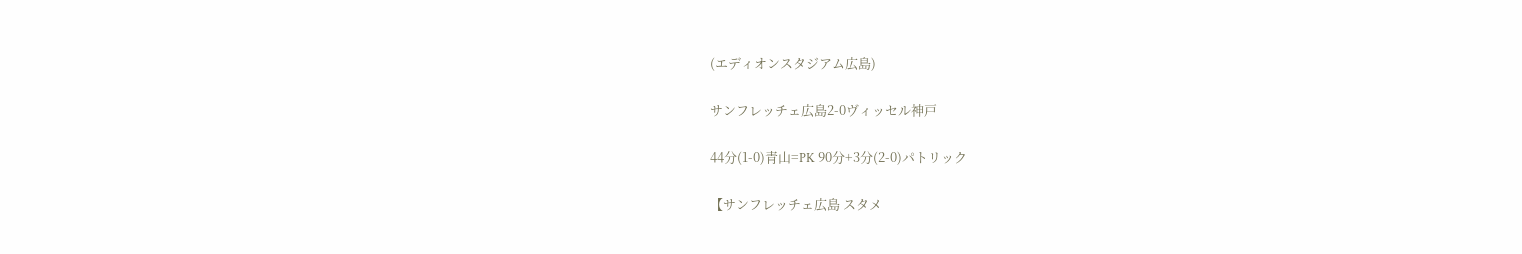(エディオンスタジアム広島)

サンフレッチェ広島2-0ヴィッセル神戸

44分(1-0)青山=PK 90分+3分(2-0)パトリック

【サンフレッチェ広島 スタメ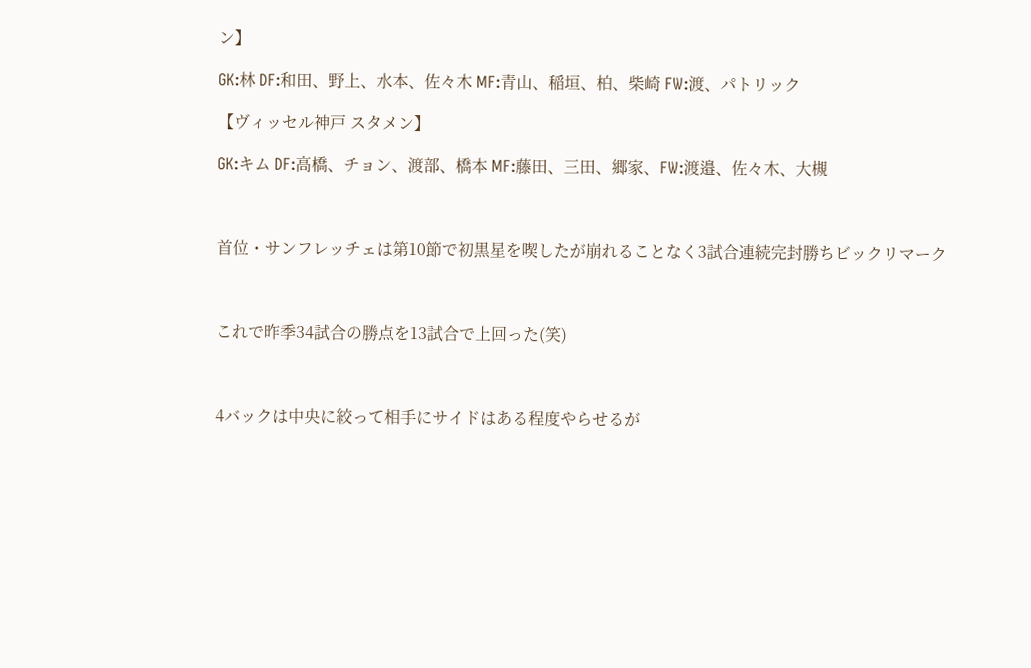ン】

GK:林 DF:和田、野上、水本、佐々木 MF:青山、稲垣、柏、柴崎 FW:渡、パトリック

【ヴィッセル神戸 スタメン】

GK:キム DF:高橋、チョン、渡部、橋本 MF:藤田、三田、郷家、FW:渡邉、佐々木、大槻



首位・サンフレッチェは第10節で初黒星を喫したが崩れることなく3試合連続完封勝ちビックリマーク



これで昨季34試合の勝点を13試合で上回った(笑)



4バックは中央に絞って相手にサイドはある程度やらせるが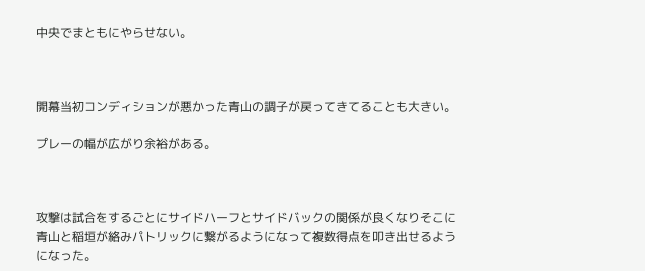中央でまともにやらせない。



開幕当初コンディションが悪かった青山の調子が戻ってきてることも大きい。

プレーの幅が広がり余裕がある。



攻撃は試合をするごとにサイドハーフとサイドバックの関係が良くなりそこに青山と稲垣が絡みパトリックに繋がるようになって複数得点を叩き出せるようになった。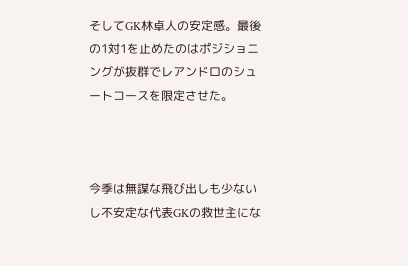そしてGK林卓人の安定感。最後の1対1を止めたのはポジショニングが抜群でレアンドロのシュートコースを限定させた。



今季は無謀な飛び出しも少ないし不安定な代表GKの救世主にな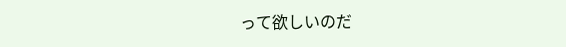って欲しいのだ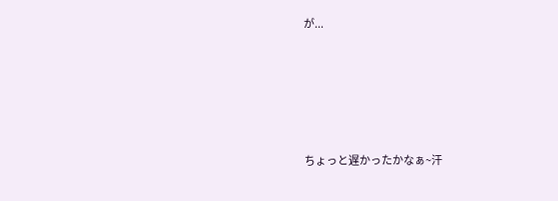が...







ちょっと遅かったかなぁ~汗